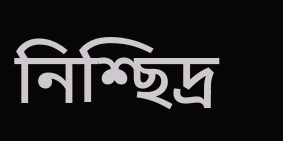নিশ্ছিদ্র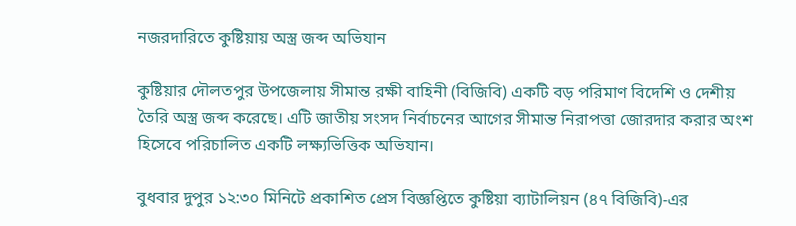নজরদারিতে কুষ্টিয়ায় অস্ত্র জব্দ অভিযান

কুষ্টিয়ার দৌলতপুর উপজেলায় সীমান্ত রক্ষী বাহিনী (বিজিবি) একটি বড় পরিমাণ বিদেশি ও দেশীয় তৈরি অস্ত্র জব্দ করেছে। এটি জাতীয় সংসদ নির্বাচনের আগের সীমান্ত নিরাপত্তা জোরদার করার অংশ হিসেবে পরিচালিত একটি লক্ষ্যভিত্তিক অভিযান।

বুধবার দুপুর ১২:৩০ মিনিটে প্রকাশিত প্রেস বিজ্ঞপ্তিতে কুষ্টিয়া ব্যাটালিয়ন (৪৭ বিজিবি)-এর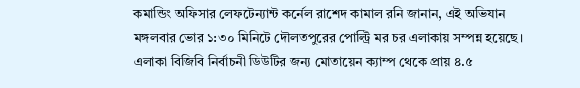কমান্ডিং অফিসার লেফটেন্যান্ট কর্নেল রাশেদ কামাল রনি জানান, এই অভিযান মঙ্গলবার ভোর ১:৩০ মিনিটে দৌলতপুরের পোল্ট্রি মর চর এলাকায় সম্পন্ন হয়েছে। এলাকা বিজিবি নির্বাচনী ডিউটির জন্য মোতায়েন ক্যাম্প থেকে প্রায় ৪.৫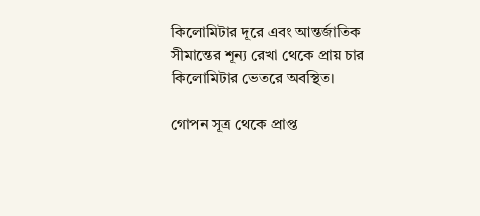কিলোমিটার দূরে এবং আন্তর্জাতিক সীমান্তের শূন্য রেখা থেকে প্রায় চার কিলোমিটার ভেতরে অবস্থিত।

গোপন সূত্র থেকে প্রাপ্ত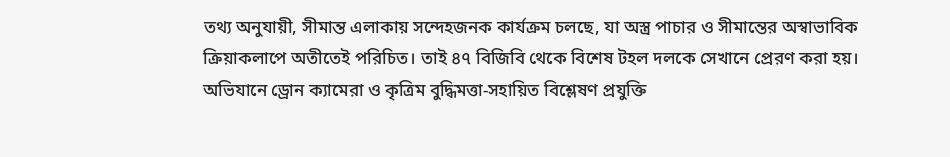তথ্য অনুযায়ী, সীমান্ত এলাকায় সন্দেহজনক কার্যক্রম চলছে, যা অস্ত্র পাচার ও সীমান্তের অস্বাভাবিক ক্রিয়াকলাপে অতীতেই পরিচিত। তাই ৪৭ বিজিবি থেকে বিশেষ টহল দলকে সেখানে প্রেরণ করা হয়। অভিযানে ড্রোন ক্যামেরা ও কৃত্রিম বুদ্ধিমত্তা-সহায়িত বিশ্লেষণ প্রযুক্তি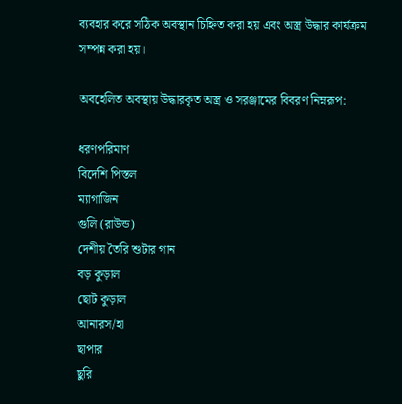ব্যবহার করে সঠিক অবস্থান চিহ্নিত করা হয় এবং অস্ত্র উদ্ধার কার্যক্রম সম্পন্ন করা হয়।

অবহেলিত অবস্থায় উদ্ধারকৃত অস্ত্র ও সরঞ্জামের বিবরণ নিম্নরূপ:

ধরণপরিমাণ
বিদেশি পিস্তল
ম্যাগাজিন
গুলি (রাউন্ড)
দেশীয় তৈরি শুটার গান
বড় কুড়াল
ছোট কুড়াল
আনারস/হা
ছাপার
ছুরি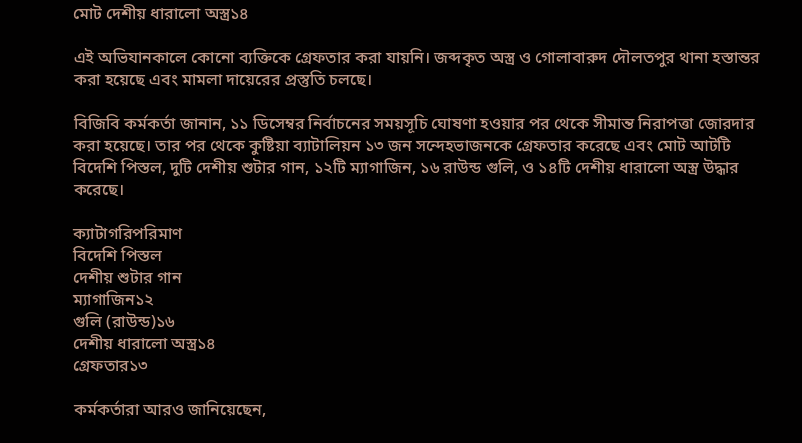মোট দেশীয় ধারালো অস্ত্র১৪

এই অভিযানকালে কোনো ব্যক্তিকে গ্রেফতার করা যায়নি। জব্দকৃত অস্ত্র ও গোলাবারুদ দৌলতপুর থানা হস্তান্তর করা হয়েছে এবং মামলা দায়েরের প্রস্তুতি চলছে।

বিজিবি কর্মকর্তা জানান, ১১ ডিসেম্বর নির্বাচনের সময়সূচি ঘোষণা হওয়ার পর থেকে সীমান্ত নিরাপত্তা জোরদার করা হয়েছে। তার পর থেকে কুষ্টিয়া ব্যাটালিয়ন ১৩ জন সন্দেহভাজনকে গ্রেফতার করেছে এবং মোট আটটি বিদেশি পিস্তল, দুটি দেশীয় শুটার গান, ১২টি ম্যাগাজিন, ১৬ রাউন্ড গুলি, ও ১৪টি দেশীয় ধারালো অস্ত্র উদ্ধার করেছে।

ক্যাটাগরিপরিমাণ
বিদেশি পিস্তল
দেশীয় শুটার গান
ম্যাগাজিন১২
গুলি (রাউন্ড)১৬
দেশীয় ধারালো অস্ত্র১৪
গ্রেফতার১৩

কর্মকর্তারা আরও জানিয়েছেন,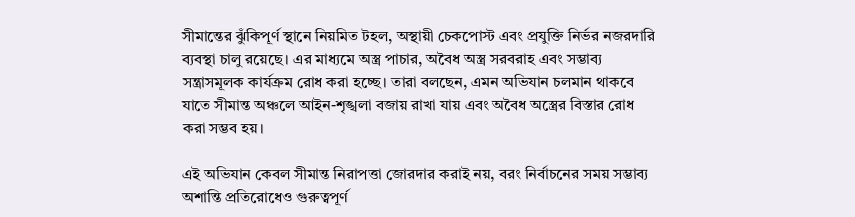সীমান্তের ঝুঁকিপূর্ণ স্থানে নিয়মিত টহল, অস্থায়ী চেকপোস্ট এবং প্রযুক্তি নির্ভর নজরদারি ব্যবস্থা চালু রয়েছে। এর মাধ্যমে অস্ত্র পাচার, অবৈধ অস্ত্র সরবরাহ এবং সম্ভাব্য সন্ত্রাসমূলক কার্যক্রম রোধ করা হচ্ছে। তারা বলছেন, এমন অভিযান চলমান থাকবে যাতে সীমান্ত অঞ্চলে আইন-শৃঙ্খলা বজায় রাখা যায় এবং অবৈধ অস্ত্রের বিস্তার রোধ করা সম্ভব হয়।

এই অভিযান কেবল সীমান্ত নিরাপত্তা জোরদার করাই নয়, বরং নির্বাচনের সময় সম্ভাব্য অশান্তি প্রতিরোধেও গুরুত্বপূর্ণ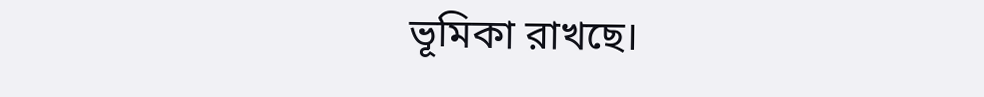ভূমিকা রাখছে।